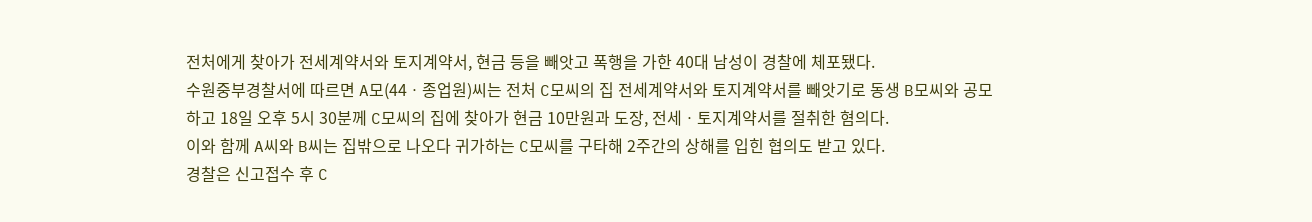전처에게 찾아가 전세계약서와 토지계약서, 현금 등을 빼앗고 폭행을 가한 40대 남성이 경찰에 체포됐다.
수원중부경찰서에 따르면 A모(44ㆍ종업원)씨는 전처 C모씨의 집 전세계약서와 토지계약서를 빼앗기로 동생 B모씨와 공모하고 18일 오후 5시 30분께 C모씨의 집에 찾아가 현금 10만원과 도장, 전세ㆍ토지계약서를 절취한 혐의다.
이와 함께 A씨와 B씨는 집밖으로 나오다 귀가하는 C모씨를 구타해 2주간의 상해를 입힌 협의도 받고 있다.
경찰은 신고접수 후 C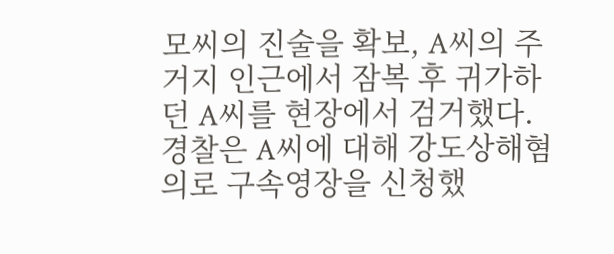모씨의 진술을 확보, A씨의 주거지 인근에서 잠복 후 귀가하던 A씨를 현장에서 검거했다.
경찰은 A씨에 대해 강도상해혐의로 구속영장을 신청했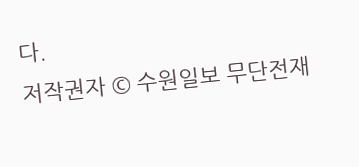다.
저작권자 © 수원일보 무단전재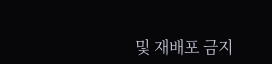및 재배포 금지